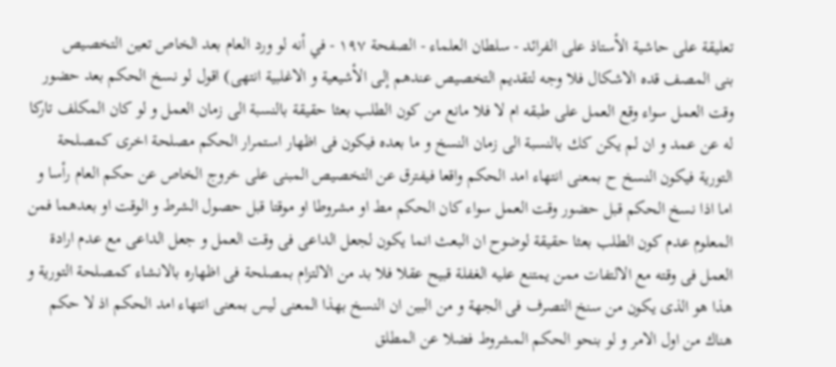تعليقة على حاشية الأستاذ على الفرائد - سلطان العلماء - الصفحة ١٩٧ - في أنه لو ورد العام بعد الخاص تعين التخصيص
بنى المصف قده الاشكال فلا وجه لتقديم التخصيص عندهم إلى الأشيعية و الاغلبية انتهى) اقول لو نسخ الحكم بعد حضور وقت العمل سواء وقع العمل على طبقه ام لا فلا مانع من كون الطلب بعثا حقيقة بالنسبة الى زمان العمل و لو كان المكلف تاركا له عن عمد و ان لم يكن كك بالنسبة الى زمان النسخ و ما بعده فيكون فى اظهار استمرار الحكم مصلحة اخرى كمصلحة التورية فيكون النسخ ح بمعنى انتهاء امد الحكم واقعا فيفترق عن التخصيص المبنى على خروج الخاص عن حكم العام رأسا و اما اذا نسخ الحكم قبل حضور وقت العمل سواء كان الحكم مط او مشروطا او موقتا قبل حصول الشرط و الوقت او بعدهما فمن المعلوم عدم كون الطلب بعثا حقيقة لوضوح ان البعث انما يكون لجعل الداعى فى وقت العمل و جعل الداعى مع عدم ارادة العمل فى وقته مع الالتفات ممن يمتنع عليه الغفلة قبيح عقلا فلا بد من الالتزام بمصلحة فى اظهاره بالانشاء كمصلحة التورية و هذا هو الذى يكون من سنخ التصرف فى الجهة و من البين ان النسخ بهذا المعنى ليس بمعنى انتهاء امد الحكم اذ لا حكم هناك من اول الامر و لو بنحو الحكم المشروط فضلا عن المطلق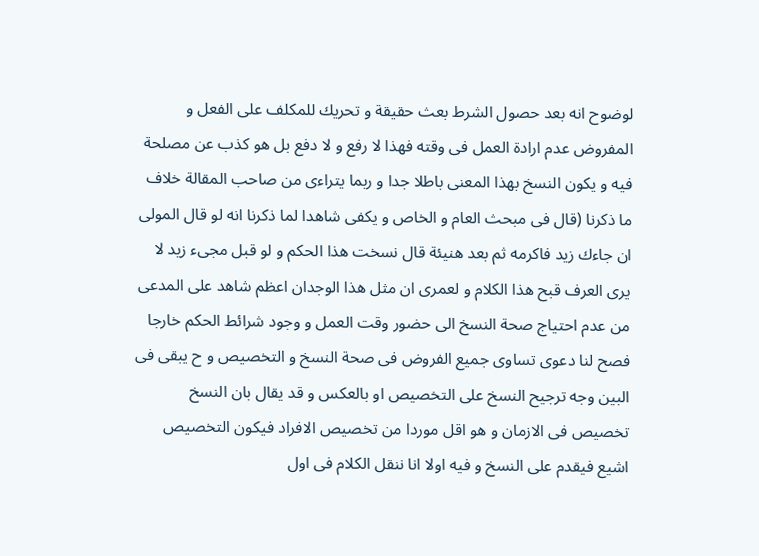لوضوح انه بعد حصول الشرط بعث حقيقة و تحريك للمكلف على الفعل و المفروض عدم ارادة العمل فى وقته فهذا لا رفع و لا دفع بل هو كذب عن مصلحة فيه و يكون النسخ بهذا المعنى باطلا جدا و ربما يتراءى من صاحب المقالة خلاف ما ذكرنا (قال فى مبحث العام و الخاص و يكفى شاهدا لما ذكرنا انه لو قال المولى ان جاءك زيد فاكرمه ثم بعد هنيئة قال نسخت هذا الحكم و لو قبل مجىء زيد لا يرى العرف قبح هذا الكلام و لعمرى ان مثل هذا الوجدان اعظم شاهد على المدعى من عدم احتياج صحة النسخ الى حضور وقت العمل و وجود شرائط الحكم خارجا فصح لنا دعوى تساوى جميع الفروض فى صحة النسخ و التخصيص و ح يبقى فى البين وجه ترجيح النسخ على التخصيص او بالعكس و قد يقال بان النسخ تخصيص فى الازمان و هو اقل موردا من تخصيص الافراد فيكون التخصيص اشيع فيقدم على النسخ و فيه اولا انا ننقل الكلام فى اول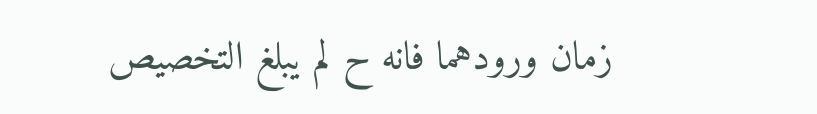زمان ورودهما فانه ح لم يبلغ التخصيص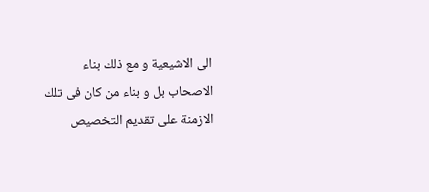الى الاشيعية و مع ذلك بناء الاصحاب بل و بناء من كان فى تلك الازمنة على تقديم التخصيص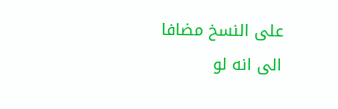على النسخ مضافا الى انه لو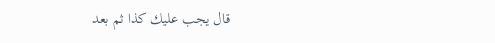قال يجب عليك كذا ثم بعد